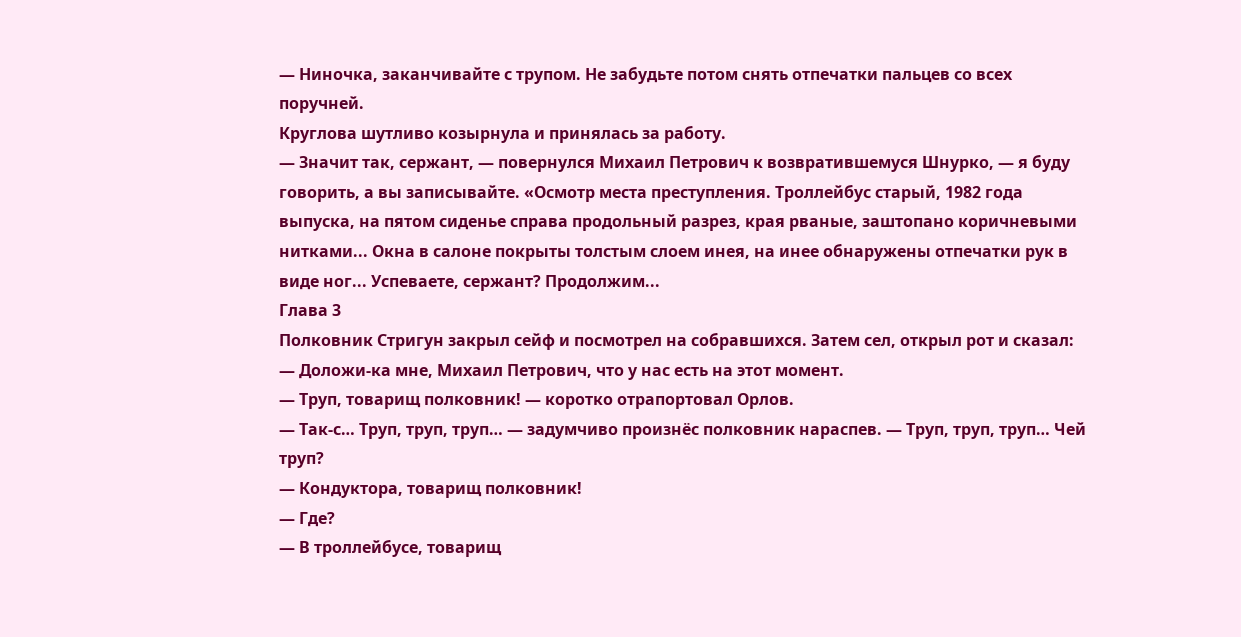— Ниночка, заканчивайте с трупом. Не забудьте потом снять отпечатки пальцев со всех поручней.
Круглова шутливо козырнула и принялась за работу.
— Значит так, сержант, — повернулся Михаил Петрович к возвратившемуся Шнурко, — я буду говорить, а вы записывайте. «Осмотр места преступления. Троллейбус старый, 1982 года выпуска, на пятом сиденье справа продольный разрез, края рваные, заштопано коричневыми нитками... Окна в салоне покрыты толстым слоем инея, на инее обнаружены отпечатки рук в виде ног... Успеваете, сержант? Продолжим...
Глава 3
Полковник Стригун закрыл сейф и посмотрел на собравшихся. Затем сел, открыл рот и сказал:
— Доложи-ка мне, Михаил Петрович, что у нас есть на этот момент.
— Труп, товарищ полковник! — коротко отрапортовал Орлов.
— Так-с… Труп, труп, труп… — задумчиво произнёс полковник нараспев. — Труп, труп, труп… Чей труп?
— Кондуктора, товарищ полковник!
— Где?
— В троллейбусе, товарищ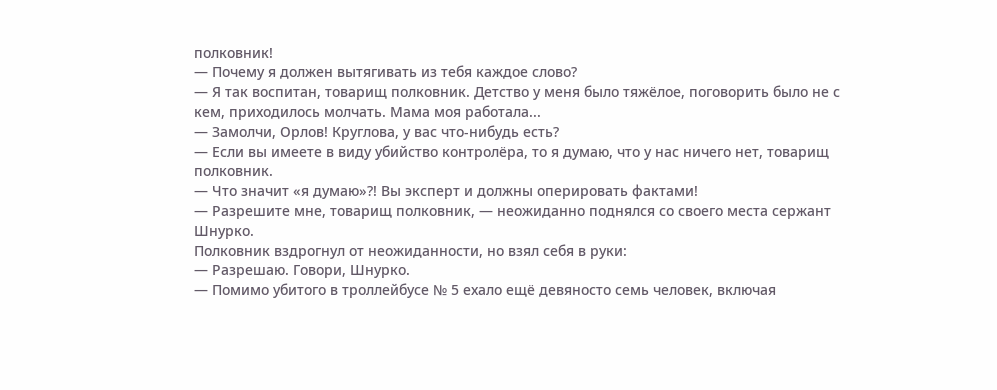полковник!
— Почему я должен вытягивать из тебя каждое слово?
— Я так воспитан, товарищ полковник. Детство у меня было тяжёлое, поговорить было не с кем, приходилось молчать. Мама моя работала...
— Замолчи, Орлов! Круглова, у вас что-нибудь есть?
— Если вы имеете в виду убийство контролёра, то я думаю, что у нас ничего нет, товарищ полковник.
— Что значит «я думаю»?! Вы эксперт и должны оперировать фактами!
— Разрешите мне, товарищ полковник, — неожиданно поднялся со своего места сержант Шнурко.
Полковник вздрогнул от неожиданности, но взял себя в руки:
— Разрешаю. Говори, Шнурко.
— Помимо убитого в троллейбусе № 5 ехало ещё девяносто семь человек, включая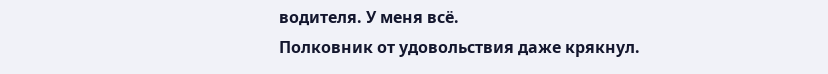водителя. У меня всё.
Полковник от удовольствия даже крякнул.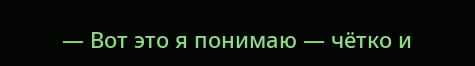— Вот это я понимаю — чётко и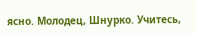ясно. Молодец, Шнурко. Учитесь,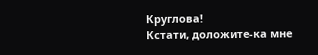Круглова!
Кстати, доложите-ка мне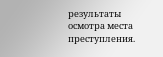результаты осмотра места преступления.